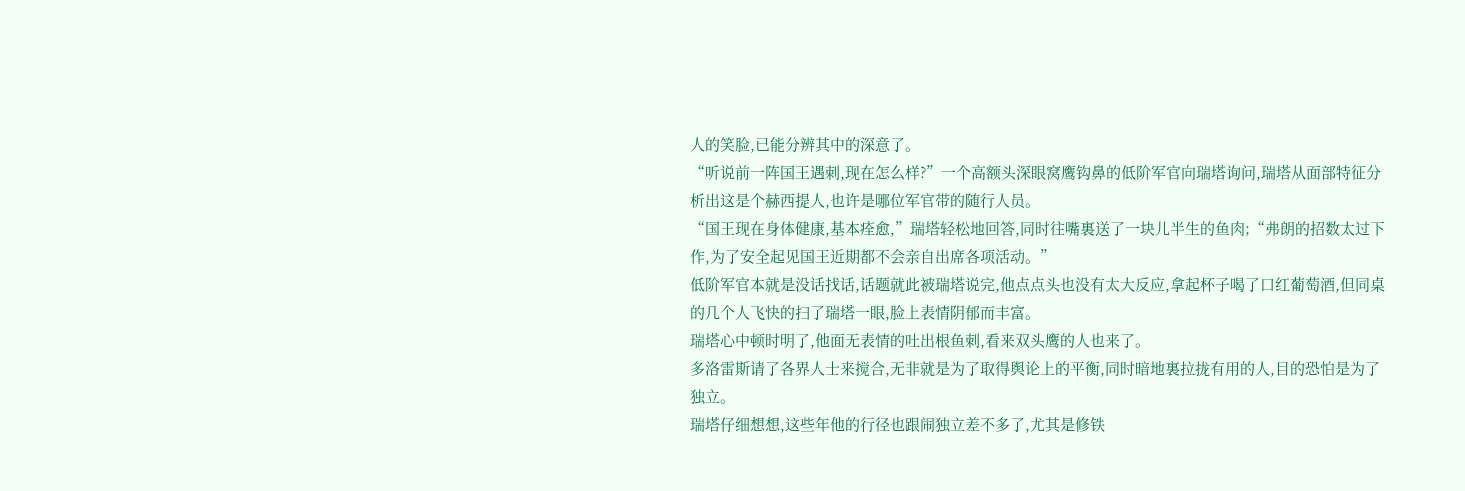人的笑脸,已能分辨其中的深意了。
“听说前一阵国王遇刺,现在怎么样?”一个高额头深眼窝鹰钩鼻的低阶军官向瑞塔询问,瑞塔从面部特征分析出这是个赫西提人,也许是哪位军官带的随行人员。
“国王现在身体健康,基本痊愈,”瑞塔轻松地回答,同时往嘴裏送了一块儿半生的鱼肉;“弗朗的招数太过下作,为了安全起见国王近期都不会亲自出席各项活动。”
低阶军官本就是没话找话,话题就此被瑞塔说完,他点点头也没有太大反应,拿起杯子喝了口红葡萄酒,但同桌的几个人飞快的扫了瑞塔一眼,脸上表情阴郁而丰富。
瑞塔心中顿时明了,他面无表情的吐出根鱼刺,看来双头鹰的人也来了。
多洛雷斯请了各界人士来搅合,无非就是为了取得舆论上的平衡,同时暗地裏拉拢有用的人,目的恐怕是为了独立。
瑞塔仔细想想,这些年他的行径也跟闹独立差不多了,尤其是修铁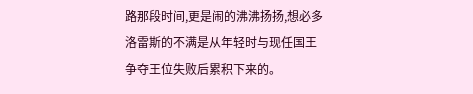路那段时间,更是闹的沸沸扬扬,想必多洛雷斯的不满是从年轻时与现任国王争夺王位失败后累积下来的。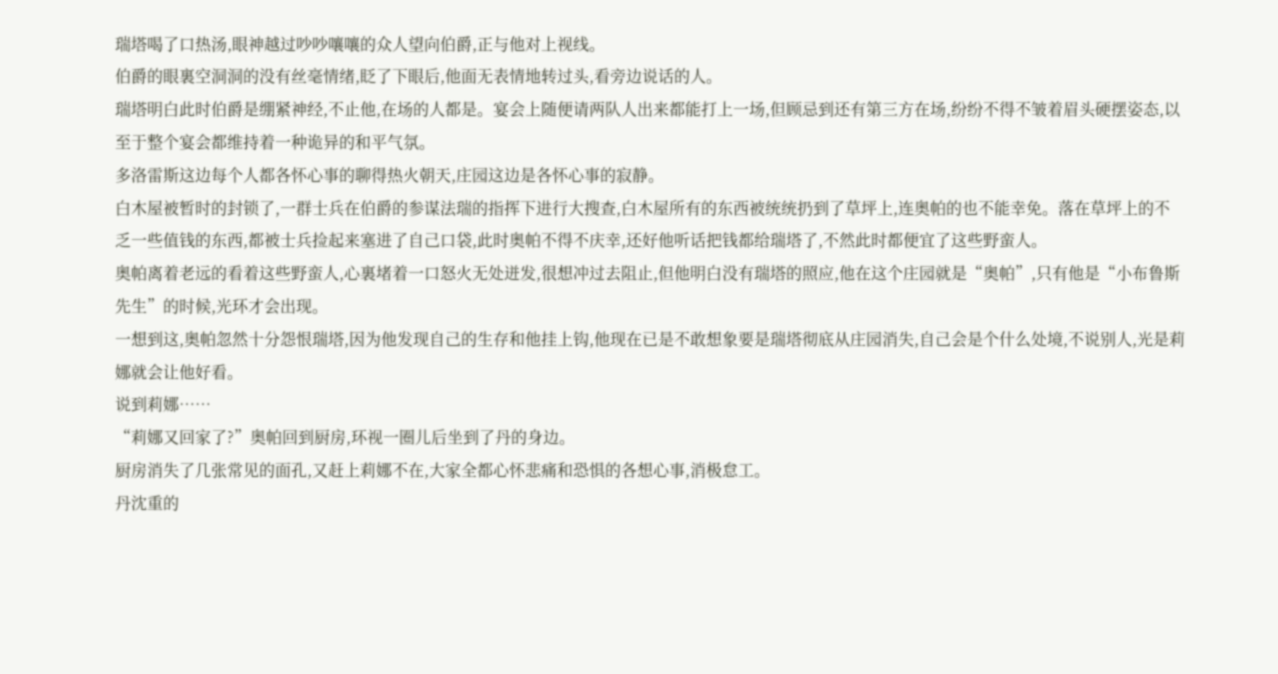瑞塔喝了口热汤,眼神越过吵吵嚷嚷的众人望向伯爵,正与他对上视线。
伯爵的眼裏空洞洞的没有丝毫情绪,眨了下眼后,他面无表情地转过头,看旁边说话的人。
瑞塔明白此时伯爵是绷紧神经,不止他,在场的人都是。宴会上随便请两队人出来都能打上一场,但顾忌到还有第三方在场,纷纷不得不皱着眉头硬摆姿态,以至于整个宴会都维持着一种诡异的和平气氛。
多洛雷斯这边每个人都各怀心事的聊得热火朝天,庄园这边是各怀心事的寂静。
白木屋被暂时的封锁了,一群士兵在伯爵的参谋法瑞的指挥下进行大搜查,白木屋所有的东西被统统扔到了草坪上,连奥帕的也不能幸免。落在草坪上的不乏一些值钱的东西,都被士兵捡起来塞进了自己口袋,此时奥帕不得不庆幸,还好他听话把钱都给瑞塔了,不然此时都便宜了这些野蛮人。
奥帕离着老远的看着这些野蛮人,心裏堵着一口怒火无处迸发,很想冲过去阻止,但他明白没有瑞塔的照应,他在这个庄园就是“奥帕”,只有他是“小布鲁斯先生”的时候,光环才会出现。
一想到这,奥帕忽然十分怨恨瑞塔,因为他发现自己的生存和他挂上钩,他现在已是不敢想象要是瑞塔彻底从庄园消失,自己会是个什么处境,不说别人,光是莉娜就会让他好看。
说到莉娜……
“莉娜又回家了?”奥帕回到厨房,环视一圈儿后坐到了丹的身边。
厨房消失了几张常见的面孔,又赶上莉娜不在,大家全都心怀悲痛和恐惧的各想心事,消极怠工。
丹沈重的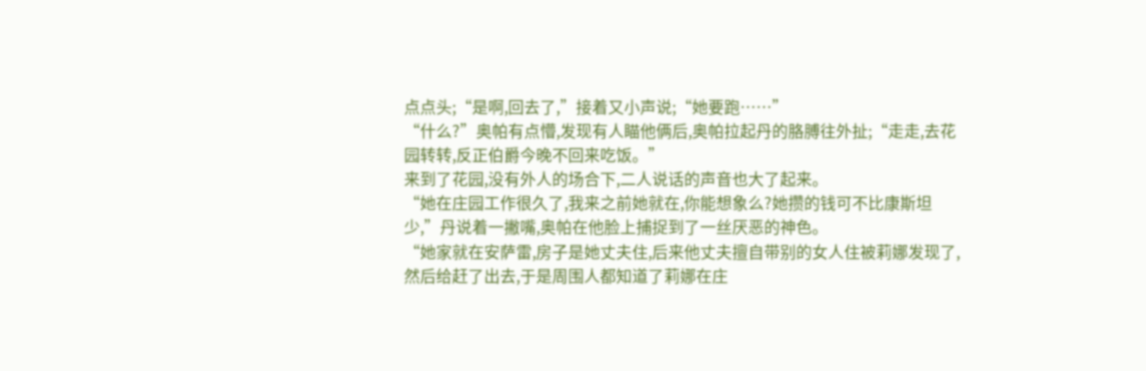点点头;“是啊,回去了,”接着又小声说;“她要跑……”
“什么?”奥帕有点懵,发现有人瞄他俩后,奥帕拉起丹的胳膊往外扯;“走走,去花园转转,反正伯爵今晚不回来吃饭。”
来到了花园,没有外人的场合下,二人说话的声音也大了起来。
“她在庄园工作很久了,我来之前她就在,你能想象么?她攒的钱可不比康斯坦少,”丹说着一撇嘴,奥帕在他脸上捕捉到了一丝厌恶的神色。
“她家就在安萨雷,房子是她丈夫住,后来他丈夫擅自带别的女人住被莉娜发现了,然后给赶了出去,于是周围人都知道了莉娜在庄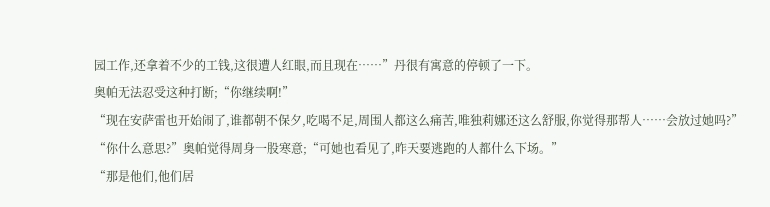园工作,还拿着不少的工钱,这很遭人红眼,而且现在……”丹很有寓意的停顿了一下。
奥帕无法忍受这种打断;“你继续啊!”
“现在安萨雷也开始闹了,谁都朝不保夕,吃喝不足,周围人都这么痛苦,唯独莉娜还这么舒服,你觉得那帮人……会放过她吗?”
“你什么意思?”奥帕觉得周身一股寒意;“可她也看见了,昨天要逃跑的人都什么下场。”
“那是他们,他们居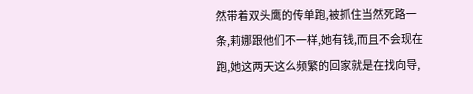然带着双头鹰的传单跑,被抓住当然死路一条,莉娜跟他们不一样,她有钱,而且不会现在跑,她这两天这么频繁的回家就是在找向导,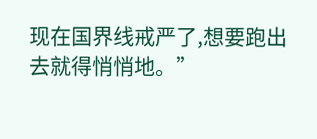现在国界线戒严了,想要跑出去就得悄悄地。”